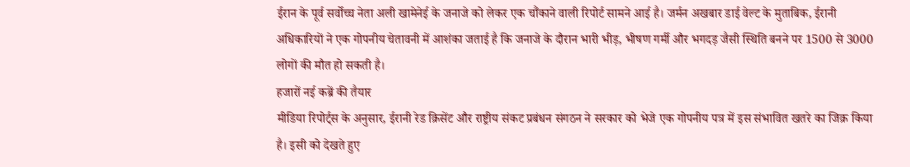ईरान के पूर्व सर्वोच्च नेता अली खामेनेई के जनाजे को लेकर एक चौंकाने वाली रिपोर्ट सामने आई है। जर्मन अखबार डाई वेल्ट के मुताबिक, ईरानी अधिकारियों ने एक गोपनीय चेतावनी में आशंका जताई है कि जनाजे के दौरान भारी भीड़, भीषण गर्मी और भगदड़ जैसी स्थिति बनने पर 1500 से 3000 लोगों की मौत हो सकती है।
हजारों नई कब्रें की तैयार
मीडिया रिपोर्ट्स के अनुसार, ईरानी रेड क्रिसेंट और राष्ट्रीय संकट प्रबंधन संगठन ने सरकार को भेजे एक गोपनीय पत्र में इस संभावित खतरे का जिक्र किया है। इसी को देखते हुए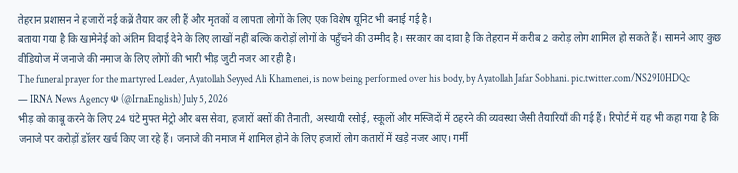तेहरान प्रशासन ने हजारों नई कब्रें तैयार कर ली हैं और मृतकों व लापता लोगों के लिए एक विशेष यूनिट भी बनाई गई है।
बताया गया है कि खामेनेई को अंतिम विदाई देने के लिए लाखों नहीं बल्कि करोड़ों लोगों के पहुँचने की उम्मीद है। सरकार का दावा है कि तेहरान में करीब 2 करोड़ लोग शामिल हो सकते हैं। सामने आए कुछ वीडियोज में जनाजे की नमाज के लिए लोगों की भारी भीड़ जुटी नजर आ रही है।
The funeral prayer for the martyred Leader, Ayatollah Seyyed Ali Khamenei, is now being performed over his body, by Ayatollah Jafar Sobhani. pic.twitter.com/NS29I0HDQc
— IRNA News Agency ☫ (@IrnaEnglish) July 5, 2026
भीड़ को काबू करने के लिए 24 घंटे मुफ्त मेट्रो और बस सेवा, हजारों बसों की तैनाती, अस्थायी रसोई, स्कूलों और मस्जिदों में ठहरने की व्यवस्था जैसी तैयारियाँ की गई हैं। रिपोर्ट में यह भी कहा गया है कि जनाजे पर करोड़ों डॉलर खर्च किए जा रहे हैं। जनाजे की नमाज में शामिल होने के लिए हजारों लोग कतारों में खड़े नजर आए। गर्मी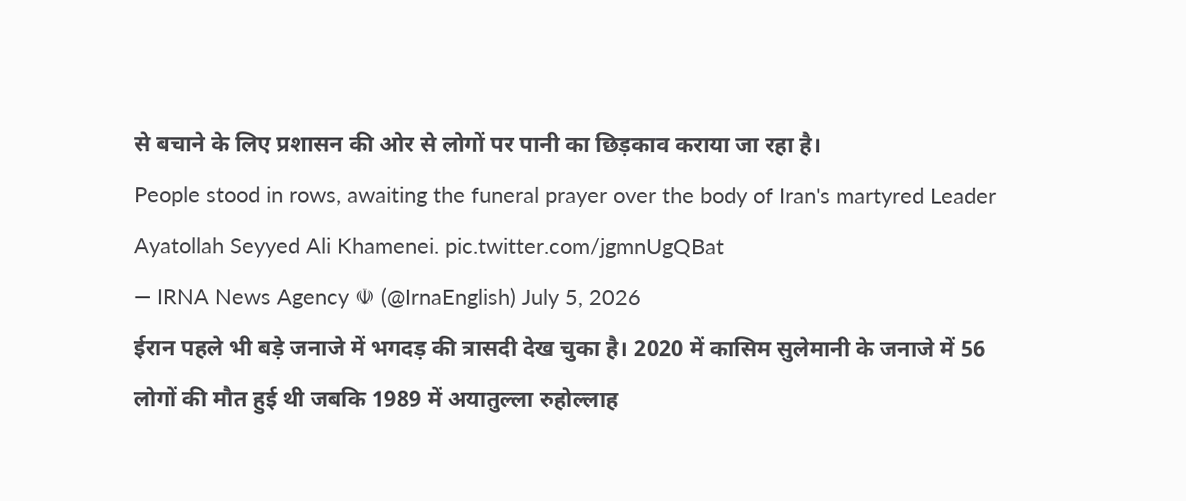से बचाने के लिए प्रशासन की ओर से लोगों पर पानी का छिड़काव कराया जा रहा है।
People stood in rows, awaiting the funeral prayer over the body of Iran's martyred Leader Ayatollah Seyyed Ali Khamenei. pic.twitter.com/jgmnUgQBat
— IRNA News Agency ☫ (@IrnaEnglish) July 5, 2026
ईरान पहले भी बड़े जनाजे में भगदड़ की त्रासदी देख चुका है। 2020 में कासिम सुलेमानी के जनाजे में 56 लोगों की मौत हुई थी जबकि 1989 में अयातुल्ला रुहोल्लाह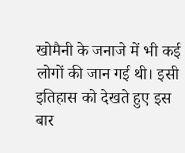खोमैनी के जनाजे में भी कई लोगों की जान गई थी। इसी इतिहास को देखते हुए इस बार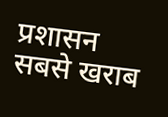प्रशासन सबसे खराब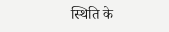स्थिति के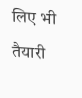लिए भी तैयारी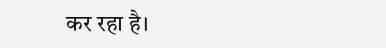कर रहा है।